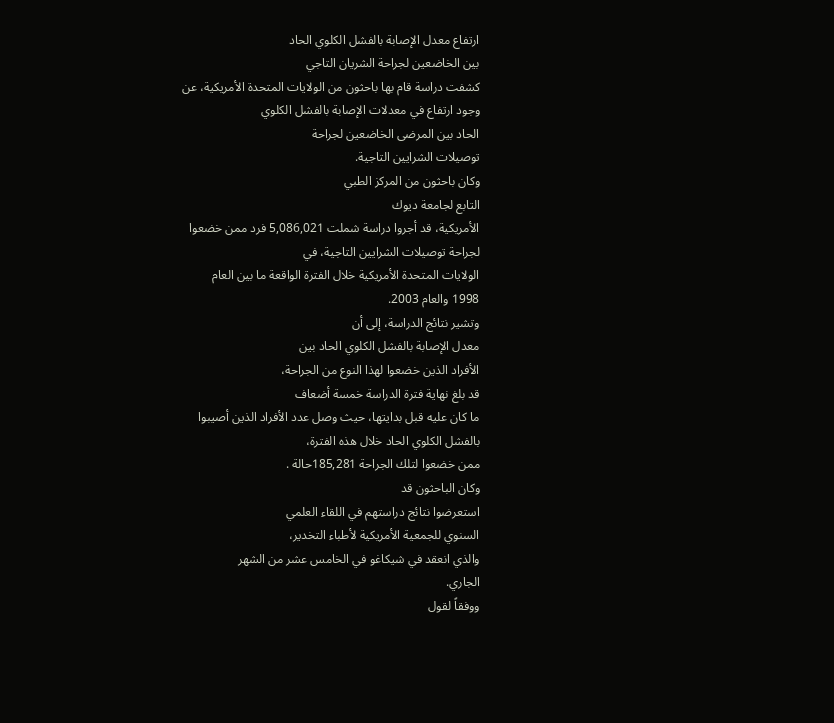ارتفاع معدل الإصابة بالفشل الكلوي الحاد
بين الخاضعين لجراحة الشريان التاجي
كشفت دراسة قام بها باحثون من الولايات المتحدة الأمريكية، عن
وجود ارتفاع في معدلات الإصابة بالفشل الكلوي
الحاد بين المرضى الخاضعين لجراحة
توصيلات الشرايين التاجية.
وكان باحثون من المركز الطبي
التابع لجامعة ديوك
الأمريكية، قد أجروا دراسة شملت 5,086,021 فرد ممن خضعوا
لجراحة توصيلات الشرايين التاجية، في
الولايات المتحدة الأمريكية خلال الفترة الواقعة ما بين العام
1998 والعام 2003.
وتشير نتائج الدراسة، إلى أن
معدل الإصابة بالفشل الكلوي الحاد بين
الأفراد الذين خضعوا لهذا النوع من الجراحة،
قد بلغ نهاية فترة الدراسة خمسة أضعاف
ما كان عليه قبل بدايتها، حيث وصل عدد الأفراد الذين أصيبوا
بالفشل الكلوي الحاد خلال هذه الفترة،
ممن خضعوا لتلك الجراحة 185,281حالة .
وكان الباحثون قد
استعرضوا نتائج دراستهم في اللقاء العلمي
السنوي للجمعية الأمريكية لأطباء التخدير،
والذي انعقد في شيكاغو في الخامس عشر من الشهر
الجاري.
ووفقاً لقول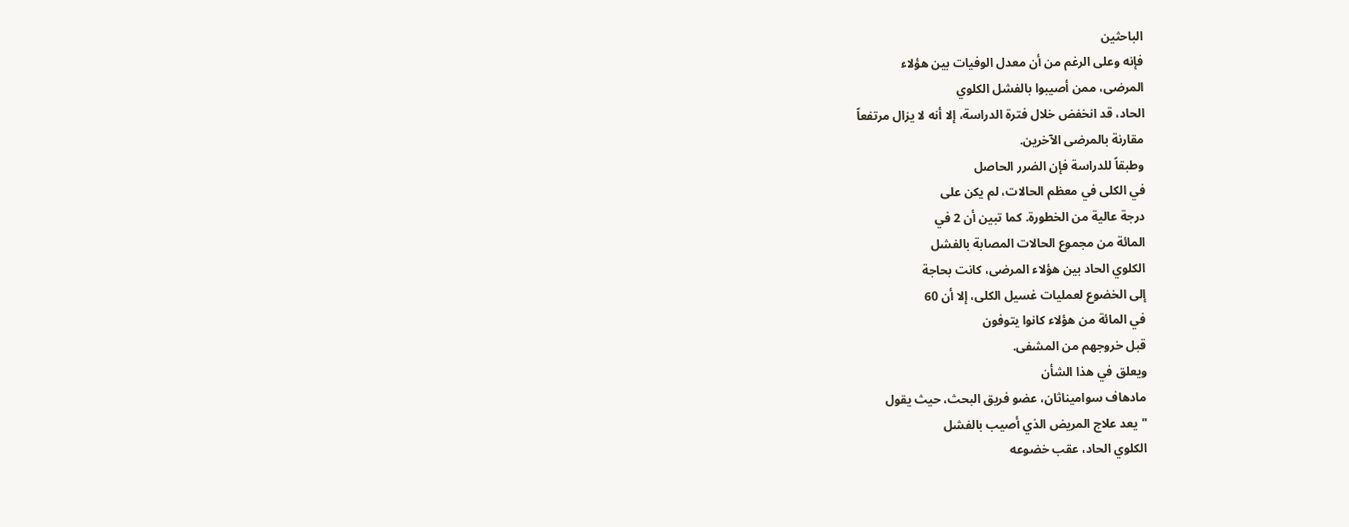الباحثين
فإنه وعلى الرغم من أن معدل الوفيات بين هؤلاء
المرضى، ممن أصيبوا بالفشل الكلوي
الحاد، قد انخفض خلال فترة الدراسة، إلا أنه لا يزال مرتفعاً
مقارنة بالمرضى الآخرين.
وطبقاً للدراسة فإن الضرر الحاصل
في الكلى في معظم الحالات، لم يكن على
درجة عالية من الخطورة. كما تبين أن 2 في
المائة من مجموع الحالات المصابة بالفشل
الكلوي الحاد بين هؤلاء المرضى، كانت بحاجة
إلى الخضوع لعمليات غسيل الكلى، إلا أن 60
في المائة من هؤلاء كانوا يتوفون
قبل خروجهم من المشفى.
ويعلق في هذا الشأن
مادهاف سواميناثان، عضو فريق البحث، حيث يقول
"يعد علاج المريض الذي أصيب بالفشل
الكلوي الحاد، عقب خضوعه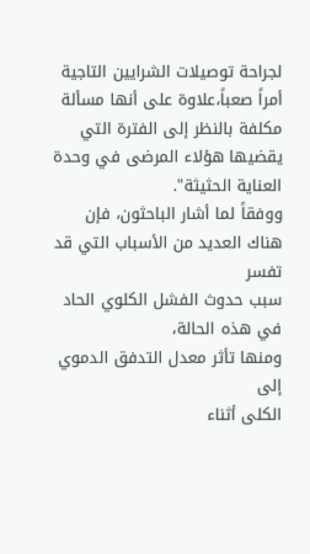لجراحة توصيلات الشرايين التاجية
أمراً صعباً،علاوة على أنها مسألة
مكلفة بالنظر إلى الفترة التي يقضيها هؤلاء المرضى في وحدة
العناية الحثيثة".
ووفقاً لما أشار الباحثون، فإن
هناك العديد من الأسباب التي قد تفسر
سبب حدوث الفشل الكلوي الحاد في هذه الحالة،
ومنها تأثر معدل التدفق الدموي إلى
الكلى أثناء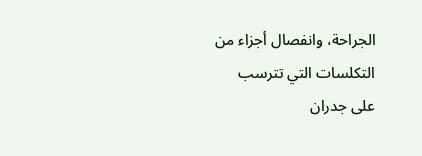الجراحة، وانفصال أجزاء من التكلسات التي تترسب
على جدران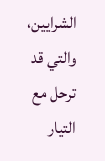الشرايين، والتي قد ترحل مع
التيار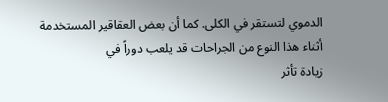الدموي لتستقر في الكلى. كما أن بعض العقاقير المستخدمة
أثناء هذا النوع من الجراحات قد يلعب دوراً في
زيادة تأثر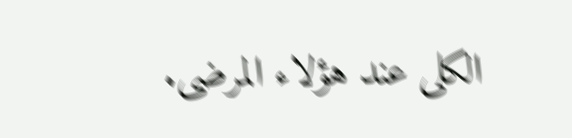الكلى عند هؤلاء المرضى.